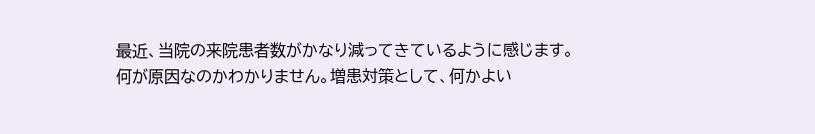最近、当院の来院患者数がかなり減ってきているように感じます。
何が原因なのかわかりません。増患対策として、何かよい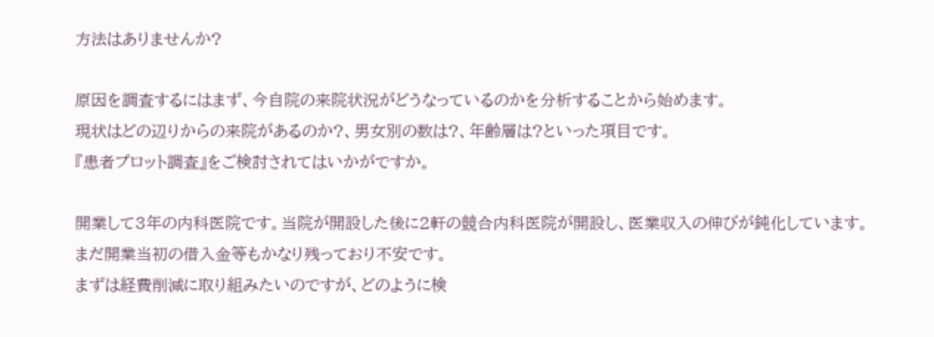方法はありませんか?

原因を調査するにはまず、今自院の来院状況がどうなっているのかを分析することから始めます。
現状はどの辺りからの来院があるのか?、男女別の数は?、年齢層は?といった項目です。
『患者プロット調査』をご検討されてはいかがですか。

開業して3年の内科医院です。当院が開設した後に2軒の競合内科医院が開設し、医業収入の伸びが鈍化しています。
まだ開業当初の借入金等もかなり残っており不安です。
まずは経費削減に取り組みたいのですが、どのように検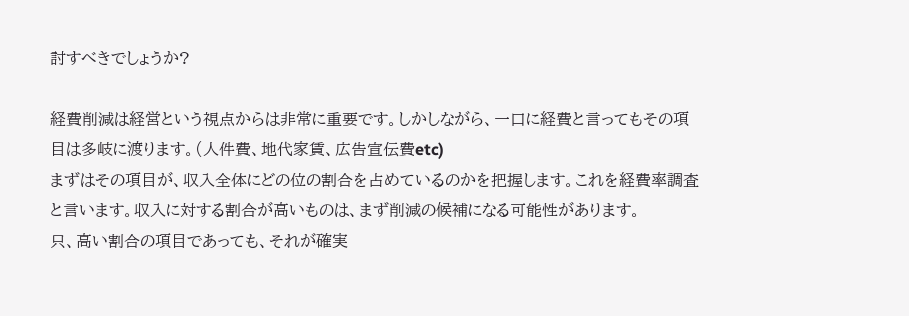討すべきでしょうか?

経費削減は経営という視点からは非常に重要です。しかしながら、一口に経費と言ってもその項目は多岐に渡ります。(人件費、地代家賃、広告宣伝費etc)
まずはその項目が、収入全体にどの位の割合を占めているのかを把握します。これを経費率調査と言います。収入に対する割合が高いものは、まず削減の候補になる可能性があります。
只、高い割合の項目であっても、それが確実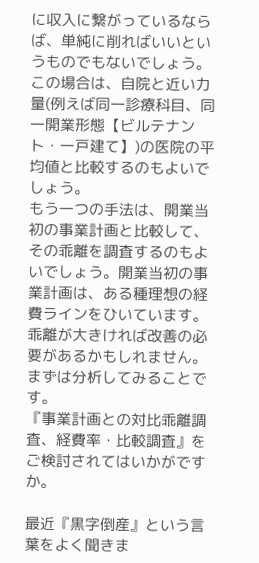に収入に繋がっているならば、単純に削ればいいというものでもないでしょう。この場合は、自院と近い力量(例えば同一診療科目、同一開業形態【ビルテナント・一戸建て】)の医院の平均値と比較するのもよいでしょう。
もう一つの手法は、開業当初の事業計画と比較して、その乖離を調査するのもよいでしょう。開業当初の事業計画は、ある種理想の経費ラインをひいています。乖離が大きければ改善の必要があるかもしれません。まずは分析してみることです。
『事業計画との対比乖離調査、経費率・比較調査』をご検討されてはいかがですか。

最近『黒字倒産』という言葉をよく聞きま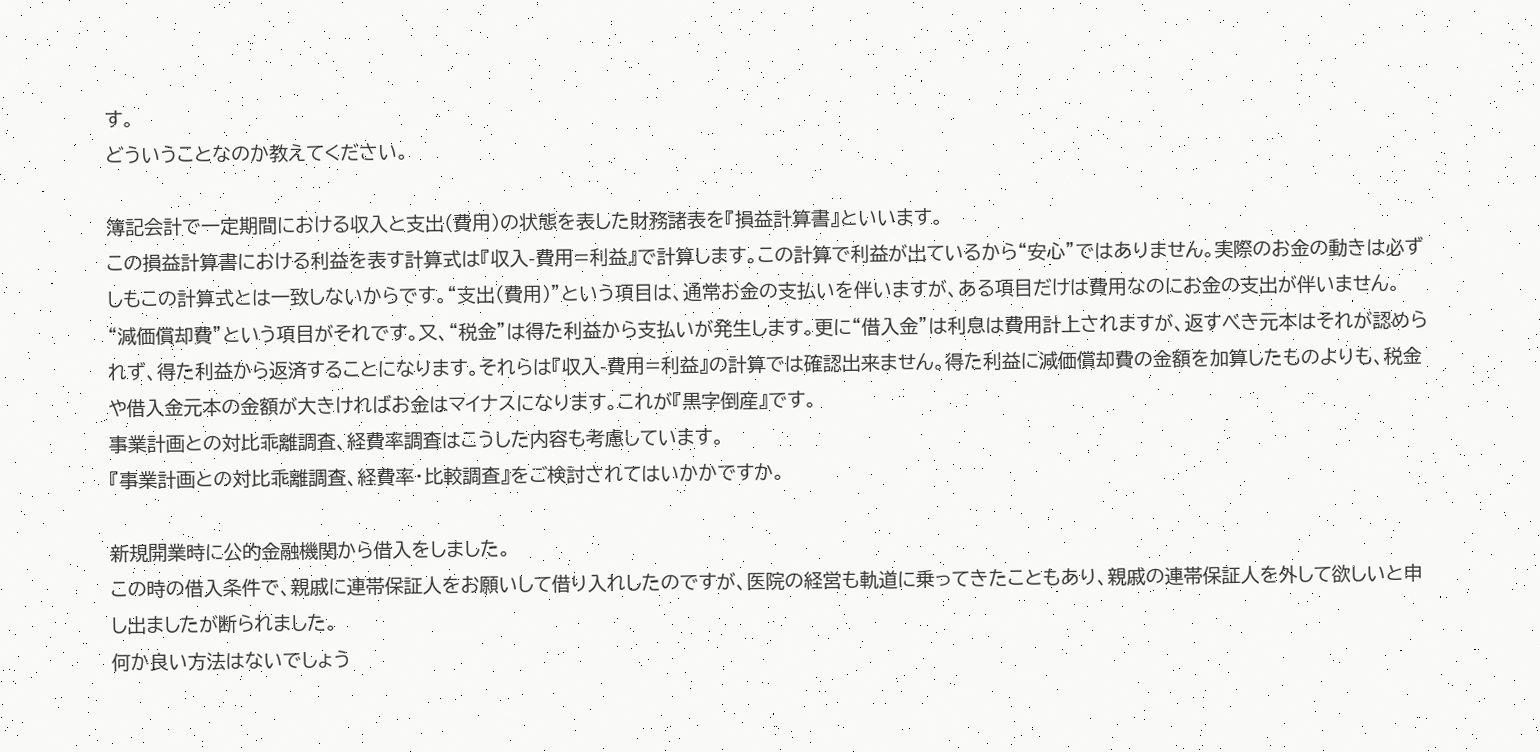す。
どういうことなのか教えてください。

簿記会計で一定期間における収入と支出(費用)の状態を表した財務諸表を『損益計算書』といいます。
この損益計算書における利益を表す計算式は『収入-費用=利益』で計算します。この計算で利益が出ているから“安心”ではありません。実際のお金の動きは必ずしもこの計算式とは一致しないからです。“支出(費用)”という項目は、通常お金の支払いを伴いますが、ある項目だけは費用なのにお金の支出が伴いません。“減価償却費”という項目がそれです。又、“税金”は得た利益から支払いが発生します。更に“借入金”は利息は費用計上されますが、返すべき元本はそれが認められず、得た利益から返済することになります。それらは『収入-費用=利益』の計算では確認出来ません。得た利益に減価償却費の金額を加算したものよりも、税金や借入金元本の金額が大きければお金はマイナスになります。これが『黒字倒産』です。
事業計画との対比乖離調査、経費率調査はこうした内容も考慮しています。
『事業計画との対比乖離調査、経費率・比較調査』をご検討されてはいかかですか。

新規開業時に公的金融機関から借入をしました。
この時の借入条件で、親戚に連帯保証人をお願いして借り入れしたのですが、医院の経営も軌道に乗ってきたこともあり、親戚の連帯保証人を外して欲しいと申し出ましたが断られました。
何か良い方法はないでしょう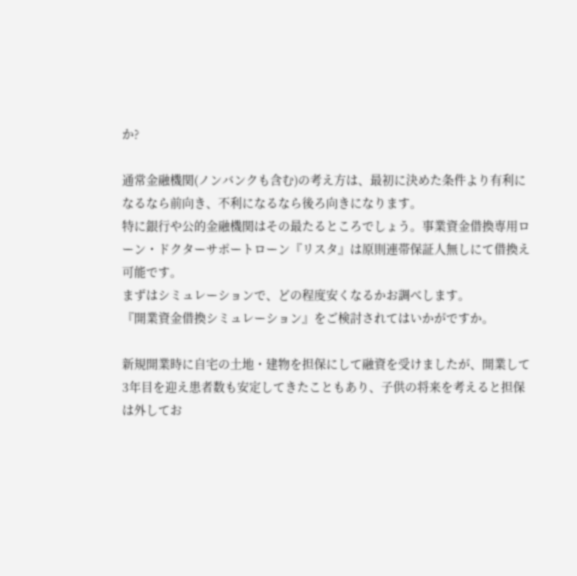か?

通常金融機関(ノンバンクも含む)の考え方は、最初に決めた条件より有利になるなら前向き、不利になるなら後ろ向きになります。
特に銀行や公的金融機関はその最たるところでしょう。事業資金借換専用ローン・ドクターサポートローン『リスタ』は原則連帯保証人無しにて借換え可能です。
まずはシミュレーションで、どの程度安くなるかお調べします。
『開業資金借換シミュレーション』をご検討されてはいかがですか。

新規開業時に自宅の土地・建物を担保にして融資を受けましたが、開業して3年目を迎え患者数も安定してきたこともあり、子供の将来を考えると担保は外してお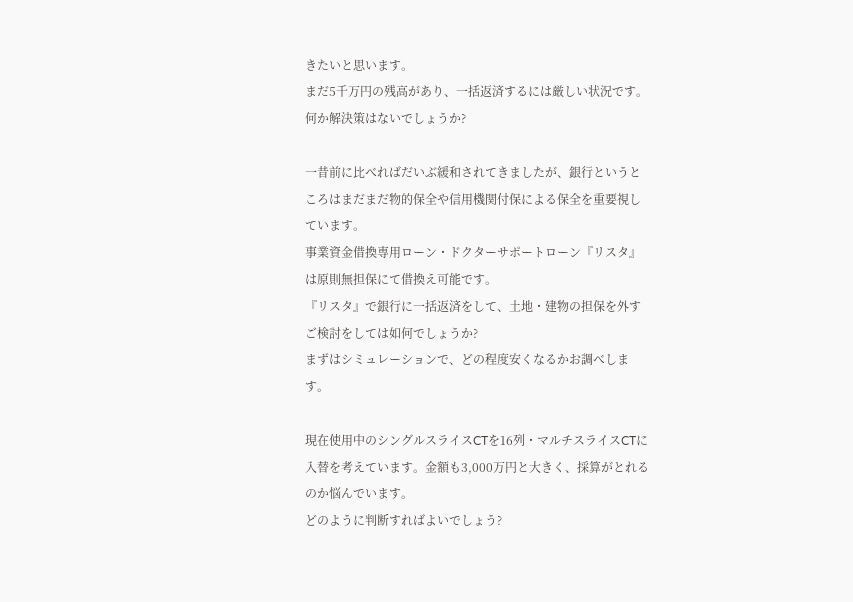きたいと思います。
まだ5千万円の残高があり、一括返済するには厳しい状況です。
何か解決策はないでしょうか?

一昔前に比べればだいぶ緩和されてきましたが、銀行というところはまだまだ物的保全や信用機関付保による保全を重要視しています。
事業資金借換専用ローン・ドクターサポートローン『リスタ』は原則無担保にて借換え可能です。
『リスタ』で銀行に一括返済をして、土地・建物の担保を外すご検討をしては如何でしょうか?
まずはシミュレーションで、どの程度安くなるかお調べします。

現在使用中のシングルスライスCTを16列・マルチスライスCTに入替を考えています。金額も3,000万円と大きく、採算がとれるのか悩んでいます。
どのように判断すればよいでしょう?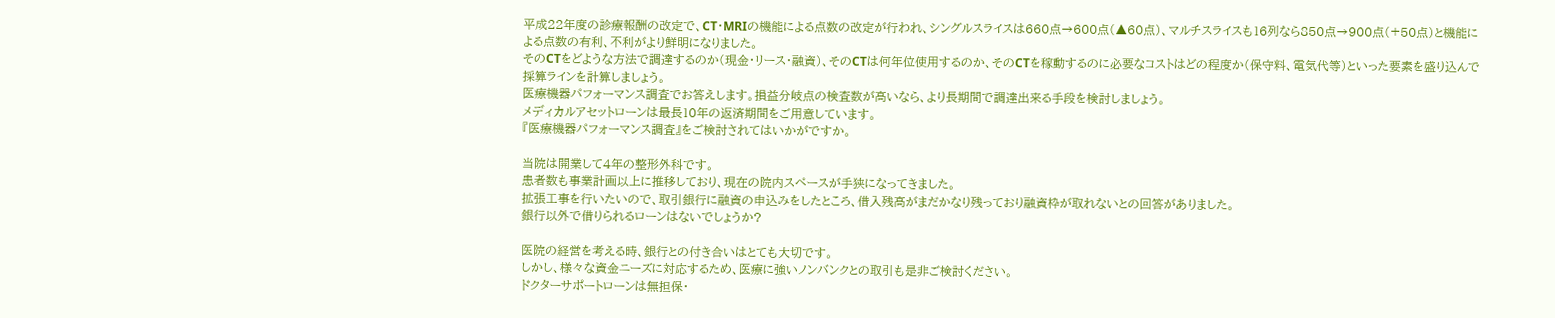平成22年度の診療報酬の改定で、CT・MRIの機能による点数の改定が行われ、シングルスライスは660点→600点(▲60点)、マルチスライスも16列なら850点→900点(+50点)と機能による点数の有利、不利がより鮮明になりました。
そのCTをどような方法で調達するのか(現金・リース・融資)、そのCTは何年位使用するのか、そのCTを稼動するのに必要なコストはどの程度か(保守料、電気代等)といった要素を盛り込んで採算ラインを計算しましょう。
医療機器パフォーマンス調査でお答えします。損益分岐点の検査数が高いなら、より長期間で調達出来る手段を検討しましょう。
メディカルアセットローンは最長10年の返済期間をご用意しています。
『医療機器パフォーマンス調査』をご検討されてはいかがですか。

当院は開業して4年の整形外科です。
患者数も事業計画以上に推移しており、現在の院内スペースが手狭になってきました。
拡張工事を行いたいので、取引銀行に融資の申込みをしたところ、借入残高がまだかなり残っており融資枠が取れないとの回答がありました。
銀行以外で借りられるローンはないでしょうか?

医院の経営を考える時、銀行との付き合いはとても大切です。
しかし、様々な資金ニーズに対応するため、医療に強いノンバンクとの取引も是非ご検討ください。
ドクターサポートローンは無担保・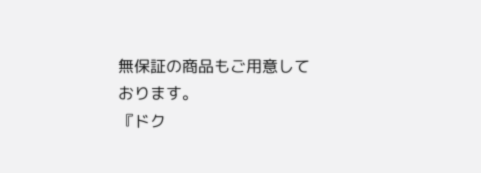無保証の商品もご用意しております。
『ドク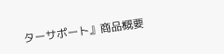ターサポート』商品概要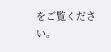をご覧ください。